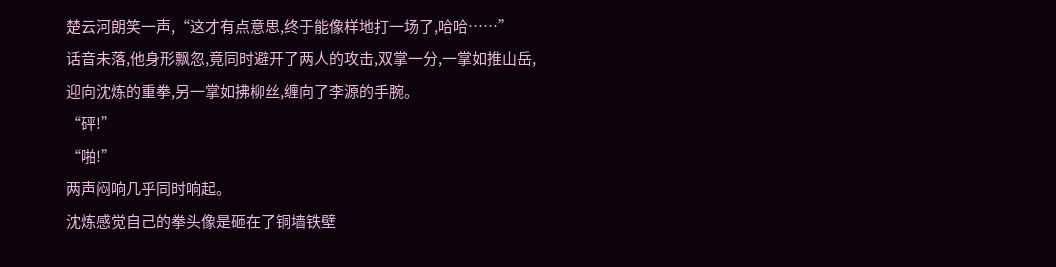楚云河朗笑一声,“这才有点意思,终于能像样地打一场了,哈哈……”
话音未落,他身形飘忽,竟同时避开了两人的攻击,双掌一分,一掌如推山岳,迎向沈炼的重拳,另一掌如拂柳丝,缠向了李源的手腕。
“砰!”
“啪!”
两声闷响几乎同时响起。
沈炼感觉自己的拳头像是砸在了铜墙铁壁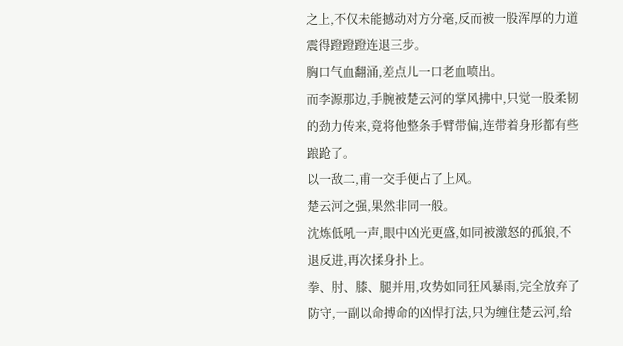之上,不仅未能撼动对方分毫,反而被一股浑厚的力道震得蹬蹬蹬连退三步。
胸口气血翻涌,差点儿一口老血喷出。
而李源那边,手腕被楚云河的掌风拂中,只觉一股柔韧的劲力传来,竟将他整条手臂带偏,连带着身形都有些踉跄了。
以一敌二,甫一交手便占了上风。
楚云河之强,果然非同一般。
沈炼低吼一声,眼中凶光更盛,如同被激怒的孤狼,不退反进,再次揉身扑上。
拳、肘、膝、腿并用,攻势如同狂风暴雨,完全放弃了防守,一副以命搏命的凶悍打法,只为缠住楚云河,给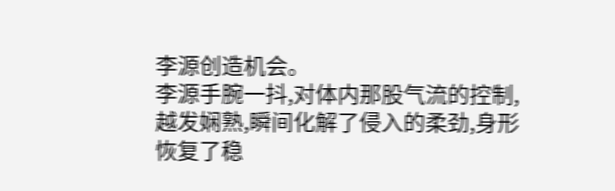李源创造机会。
李源手腕一抖,对体内那股气流的控制,越发娴熟,瞬间化解了侵入的柔劲,身形恢复了稳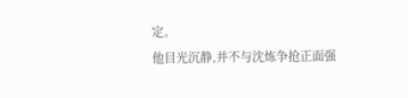定。
他目光沉静,并不与沈炼争抢正面强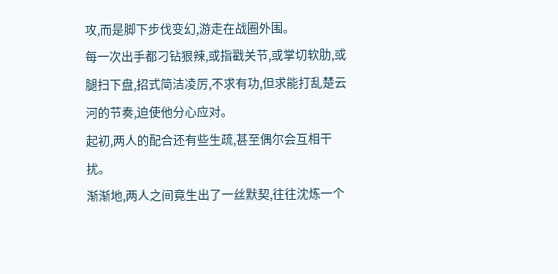攻,而是脚下步伐变幻,游走在战圈外围。
每一次出手都刁钻狠辣,或指戳关节,或掌切软肋,或腿扫下盘,招式简洁凌厉,不求有功,但求能打乱楚云河的节奏,迫使他分心应对。
起初,两人的配合还有些生疏,甚至偶尔会互相干扰。
渐渐地,两人之间竟生出了一丝默契,往往沈炼一个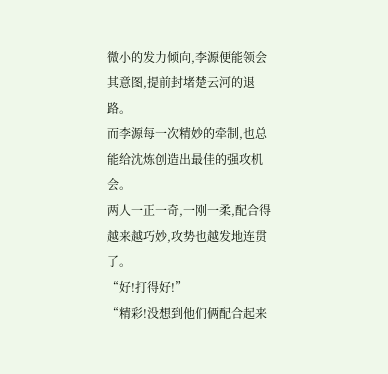微小的发力倾向,李源便能领会其意图,提前封堵楚云河的退路。
而李源每一次精妙的牵制,也总能给沈炼创造出最佳的强攻机会。
两人一正一奇,一刚一柔,配合得越来越巧妙,攻势也越发地连贯了。
“好!打得好!”
“精彩!没想到他们俩配合起来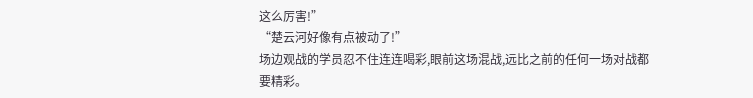这么厉害!”
“楚云河好像有点被动了!”
场边观战的学员忍不住连连喝彩,眼前这场混战,远比之前的任何一场对战都要精彩。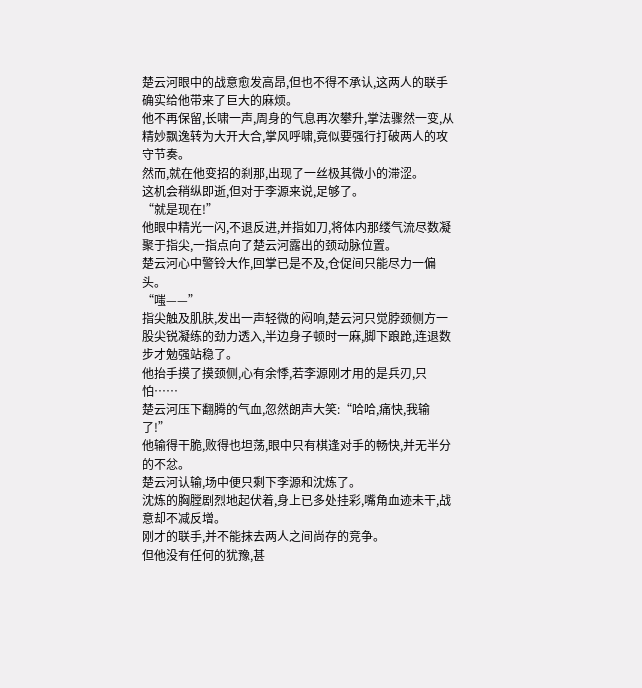楚云河眼中的战意愈发高昂,但也不得不承认,这两人的联手确实给他带来了巨大的麻烦。
他不再保留,长啸一声,周身的气息再次攀升,掌法骤然一变,从精妙飘逸转为大开大合,掌风呼啸,竟似要强行打破两人的攻守节奏。
然而,就在他变招的刹那,出现了一丝极其微小的滞涩。
这机会稍纵即逝,但对于李源来说,足够了。
“就是现在!”
他眼中精光一闪,不退反进,并指如刀,将体内那缕气流尽数凝聚于指尖,一指点向了楚云河露出的颈动脉位置。
楚云河心中警铃大作,回掌已是不及,仓促间只能尽力一偏头。
“嗤——”
指尖触及肌肤,发出一声轻微的闷响,楚云河只觉脖颈侧方一股尖锐凝练的劲力透入,半边身子顿时一麻,脚下踉跄,连退数步才勉强站稳了。
他抬手摸了摸颈侧,心有余悸,若李源刚才用的是兵刃,只怕……
楚云河压下翻腾的气血,忽然朗声大笑:“哈哈,痛快,我输了!”
他输得干脆,败得也坦荡,眼中只有棋逢对手的畅快,并无半分的不忿。
楚云河认输,场中便只剩下李源和沈炼了。
沈炼的胸膛剧烈地起伏着,身上已多处挂彩,嘴角血迹未干,战意却不减反增。
刚才的联手,并不能抹去两人之间尚存的竞争。
但他没有任何的犹豫,甚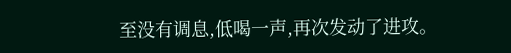至没有调息,低喝一声,再次发动了进攻。